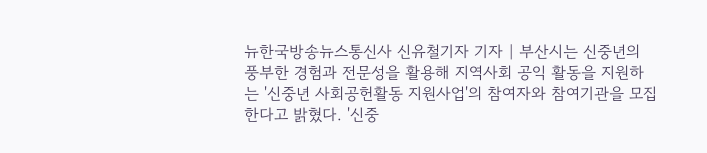뉴한국방송뉴스통신사 신유철기자 기자 | 부산시는 신중년의 풍부한 경험과 전문성을 활용해 지역사회 공익 활동을 지원하는 '신중년 사회공헌활동 지원사업'의 참여자와 참여기관을 모집한다고 밝혔다. '신중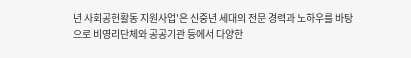년 사회공헌활동 지원사업'은 신중년 세대의 전문 경력과 노하우를 바탕으로 비영리단체와 공공기관 등에서 다양한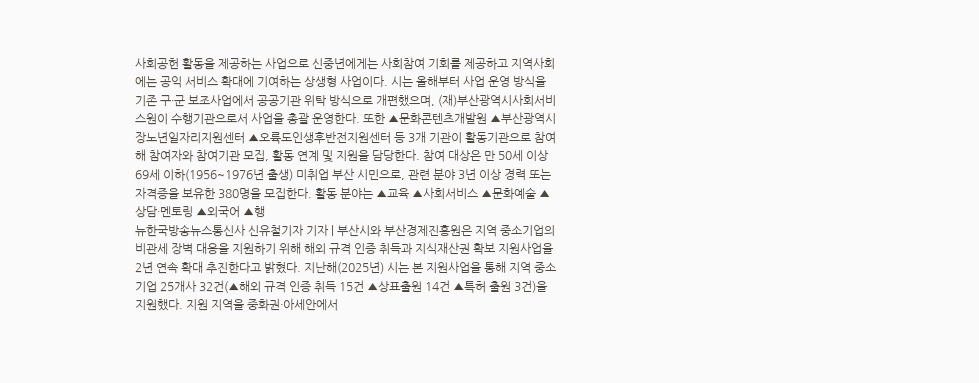사회공헌 활동을 제공하는 사업으로 신중년에게는 사회참여 기회를 제공하고 지역사회에는 공익 서비스 확대에 기여하는 상생형 사업이다. 시는 올해부터 사업 운영 방식을 기존 구·군 보조사업에서 공공기관 위탁 방식으로 개편했으며, (재)부산광역시사회서비스원이 수행기관으로서 사업을 총괄 운영한다. 또한 ▲문화콘텐츠개발원 ▲부산광역시장노년일자리지원센터 ▲오륙도인생후반전지원센터 등 3개 기관이 활동기관으로 참여해 참여자와 참여기관 모집, 활동 연계 및 지원을 담당한다. 참여 대상은 만 50세 이상 69세 이하(1956~1976년 출생) 미취업 부산 시민으로, 관련 분야 3년 이상 경력 또는 자격증을 보유한 380명을 모집한다. 활동 분야는 ▲교육 ▲사회서비스 ▲문화예술 ▲상담·멘토링 ▲외국어 ▲행
뉴한국방송뉴스통신사 신유철기자 기자 | 부산시와 부산경제진흥원은 지역 중소기업의 비관세 장벽 대응을 지원하기 위해 해외 규격 인증 취득과 지식재산권 확보 지원사업을 2년 연속 확대 추진한다고 밝혔다. 지난해(2025년) 시는 본 지원사업을 통해 지역 중소기업 25개사 32건(▲해외 규격 인증 취득 15건 ▲상표출원 14건 ▲특허 출원 3건)을 지원했다. 지원 지역을 중화권·아세안에서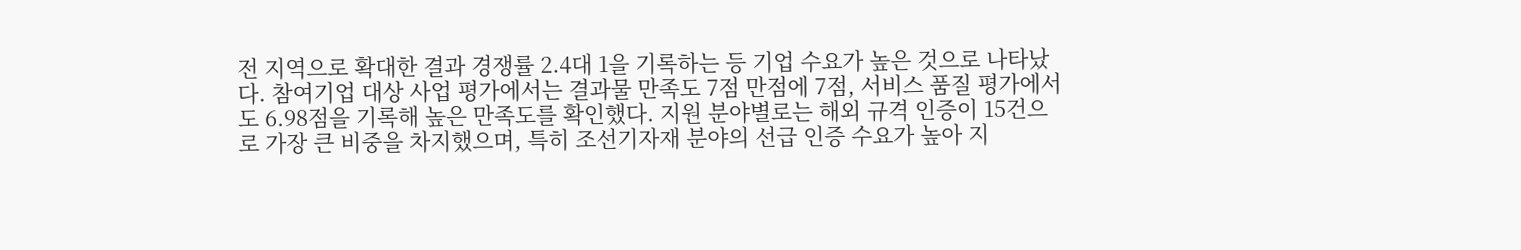전 지역으로 확대한 결과 경쟁률 2.4대 1을 기록하는 등 기업 수요가 높은 것으로 나타났다. 참여기업 대상 사업 평가에서는 결과물 만족도 7점 만점에 7점, 서비스 품질 평가에서도 6.98점을 기록해 높은 만족도를 확인했다. 지원 분야별로는 해외 규격 인증이 15건으로 가장 큰 비중을 차지했으며, 특히 조선기자재 분야의 선급 인증 수요가 높아 지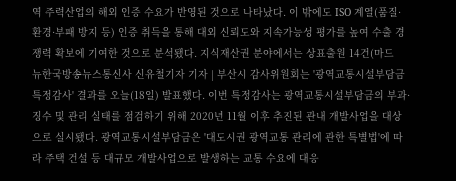역 주력산업의 해외 인증 수요가 반영된 것으로 나타났다. 이 밖에도 ISO 계열(품질·환경·부패 방지 등) 인증 취득을 통해 대외 신뢰도와 지속가능성 평가를 높여 수출 경쟁력 확보에 기여한 것으로 분석됐다. 지식재산권 분야에서는 상표출원 14건(마드
뉴한국방송뉴스통신사 신유철기자 기자 | 부산시 감사위원회는 '광역교통시설부담금 특정감사' 결과를 오늘(18일) 발표했다. 이번 특정감사는 광역교통시설부담금의 부과·징수 및 관리 실태를 점검하기 위해 2020년 11월 이후 추진된 관내 개발사업을 대상으로 실시됐다. 광역교통시설부담금은 '대도시권 광역교통 관리에 관한 특별법'에 따라 주택 건설 등 대규모 개발사업으로 발생하는 교통 수요에 대응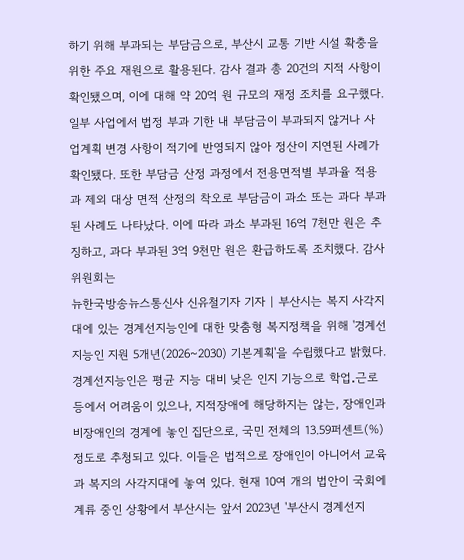하기 위해 부과되는 부담금으로, 부산시 교통 기반 시설 확충을 위한 주요 재원으로 활용된다. 감사 결과 총 20건의 지적 사항이 확인됐으며, 이에 대해 약 20억 원 규모의 재정 조치를 요구했다. 일부 사업에서 법정 부과 기한 내 부담금이 부과되지 않거나 사업계획 변경 사항이 적기에 반영되지 않아 정산이 지연된 사례가 확인됐다. 또한 부담금 산정 과정에서 전용면적별 부과율 적용과 제외 대상 면적 산정의 착오로 부담금이 과소 또는 과다 부과된 사례도 나타났다. 이에 따라 과소 부과된 16억 7천만 원은 추징하고, 과다 부과된 3억 9천만 원은 환급하도록 조치했다. 감사위원회는
뉴한국방송뉴스통신사 신유철기자 기자 | 부산시는 복지 사각지대에 있는 경계선지능인에 대한 맞춤형 복지정책을 위해 '경계선지능인 지원 5개년(2026~2030) 기본계획'을 수립했다고 밝혔다. 경계선지능인은 평균 지능 대비 낮은 인지 기능으로 학업․근로 등에서 어려움이 있으나, 지적장애에 해당하지는 않는, 장애인과 비장애인의 경계에 놓인 집단으로, 국민 전체의 13.59퍼센트(%) 정도로 추청되고 있다. 이들은 법적으로 장애인이 아니어서 교육과 복지의 사각지대에 놓여 있다. 현재 10여 개의 법안이 국회에 계류 중인 상황에서 부산시는 앞서 2023년 '부산시 경계선지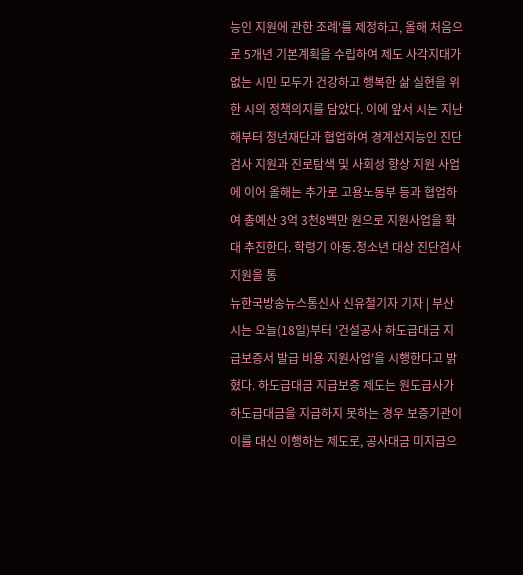능인 지원에 관한 조례'를 제정하고, 올해 처음으로 5개년 기본계획을 수립하여 제도 사각지대가 없는 시민 모두가 건강하고 행복한 삶 실현을 위한 시의 정책의지를 담았다. 이에 앞서 시는 지난해부터 청년재단과 협업하여 경계선지능인 진단검사 지원과 진로탐색 및 사회성 향상 지원 사업에 이어 올해는 추가로 고용노동부 등과 협업하여 총예산 3억 3천8백만 원으로 지원사업을 확대 추진한다. 학령기 아동․청소년 대상 진단검사 지원을 통
뉴한국방송뉴스통신사 신유철기자 기자 | 부산시는 오늘(18일)부터 '건설공사 하도급대금 지급보증서 발급 비용 지원사업'을 시행한다고 밝혔다. 하도급대금 지급보증 제도는 원도급사가 하도급대금을 지급하지 못하는 경우 보증기관이 이를 대신 이행하는 제도로, 공사대금 미지급으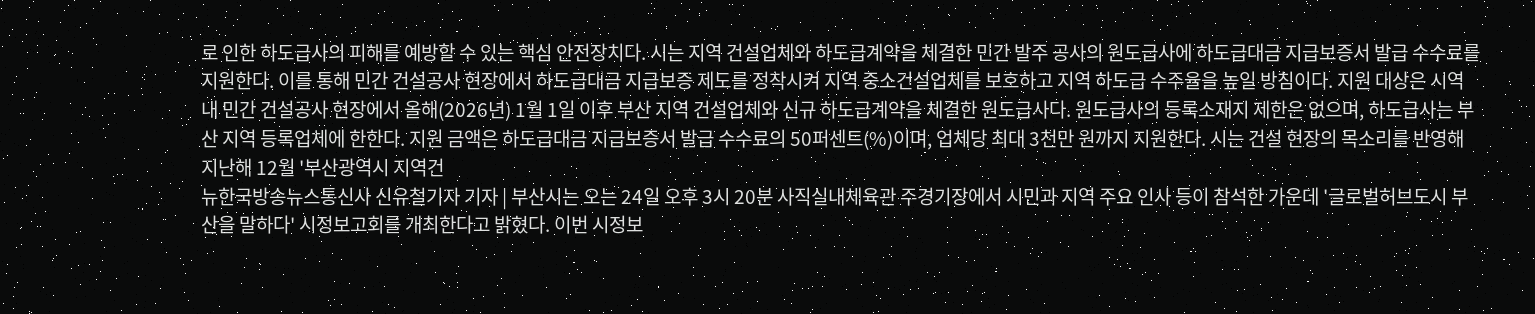로 인한 하도급사의 피해를 예방할 수 있는 핵심 안전장치다. 시는 지역 건설업체와 하도급계약을 체결한 민간 발주 공사의 원도급사에 하도급대금 지급보증서 발급 수수료를 지원한다. 이를 통해 민간 건설공사 현장에서 하도급대금 지급보증 제도를 정착시켜 지역 중소건설업체를 보호하고 지역 하도급 수주율을 높일 방침이다. 지원 대상은 시역 내 민간 건설공사 현장에서 올해(2026년) 1월 1일 이후 부산 지역 건설업체와 신규 하도급계약을 체결한 원도급사다. 원도급사의 등록소재지 제한은 없으며, 하도급사는 부산 지역 등록업체에 한한다. 지원 금액은 하도급대금 지급보증서 발급 수수료의 50퍼센트(%)이며, 업체당 최대 3천만 원까지 지원한다. 시는 건설 현장의 목소리를 반영해 지난해 12월 '부산광역시 지역건
뉴한국방송뉴스통신사 신유철기자 기자 | 부산시는 오는 24일 오후 3시 20분 사직실내체육관 주경기장에서 시민과 지역 주요 인사 등이 참석한 가운데 '글로벌허브도시 부산을 말하다' 시정보고회를 개최한다고 밝혔다. 이번 시정보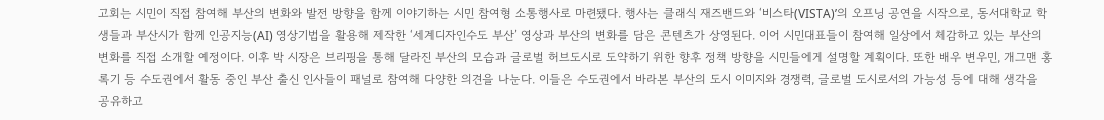고회는 시민이 직접 참여해 부산의 변화와 발전 방향을 함께 이야기하는 시민 참여형 소통행사로 마련됐다. 행사는 클래식 재즈밴드와 ‘비스타(VISTA)’의 오프닝 공연을 시작으로, 동서대학교 학생들과 부산시가 함께 인공지능(AI) 영상기법을 활용해 제작한 ‘세계디자인수도 부산’ 영상과 부산의 변화를 담은 콘텐츠가 상영된다. 이어 시민대표들이 참여해 일상에서 체감하고 있는 부산의 변화를 직접 소개할 예정이다. 이후 박 시장은 브리핑을 통해 달라진 부산의 모습과 글로벌 허브도시로 도약하기 위한 향후 정책 방향을 시민들에게 설명할 계획이다. 또한 배우 변우민, 개그맨 홍록기 등 수도권에서 활동 중인 부산 출신 인사들이 패널로 참여해 다양한 의견을 나눈다. 이들은 수도권에서 바라본 부산의 도시 이미지와 경쟁력, 글로벌 도시로서의 가능성 등에 대해 생각을 공유하고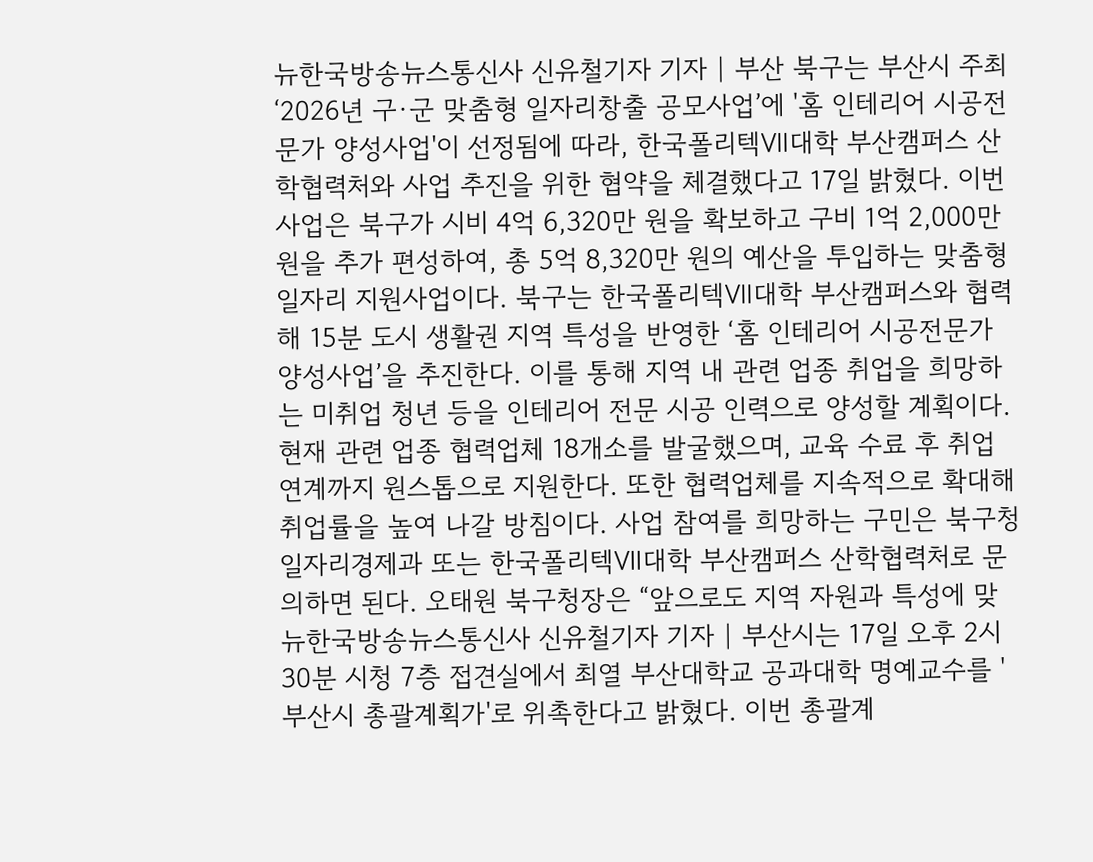뉴한국방송뉴스통신사 신유철기자 기자 | 부산 북구는 부산시 주최 ‘2026년 구·군 맞춤형 일자리창출 공모사업’에 '홈 인테리어 시공전문가 양성사업'이 선정됨에 따라, 한국폴리텍Ⅶ대학 부산캠퍼스 산학협력처와 사업 추진을 위한 협약을 체결했다고 17일 밝혔다. 이번 사업은 북구가 시비 4억 6,320만 원을 확보하고 구비 1억 2,000만 원을 추가 편성하여, 총 5억 8,320만 원의 예산을 투입하는 맞춤형 일자리 지원사업이다. 북구는 한국폴리텍Ⅶ대학 부산캠퍼스와 협력해 15분 도시 생활권 지역 특성을 반영한 ‘홈 인테리어 시공전문가 양성사업’을 추진한다. 이를 통해 지역 내 관련 업종 취업을 희망하는 미취업 청년 등을 인테리어 전문 시공 인력으로 양성할 계획이다. 현재 관련 업종 협력업체 18개소를 발굴했으며, 교육 수료 후 취업 연계까지 원스톱으로 지원한다. 또한 협력업체를 지속적으로 확대해 취업률을 높여 나갈 방침이다. 사업 참여를 희망하는 구민은 북구청 일자리경제과 또는 한국폴리텍Ⅶ대학 부산캠퍼스 산학협력처로 문의하면 된다. 오태원 북구청장은 “앞으로도 지역 자원과 특성에 맞
뉴한국방송뉴스통신사 신유철기자 기자 | 부산시는 17일 오후 2시 30분 시청 7층 접견실에서 최열 부산대학교 공과대학 명예교수를 '부산시 총괄계획가'로 위촉한다고 밝혔다. 이번 총괄계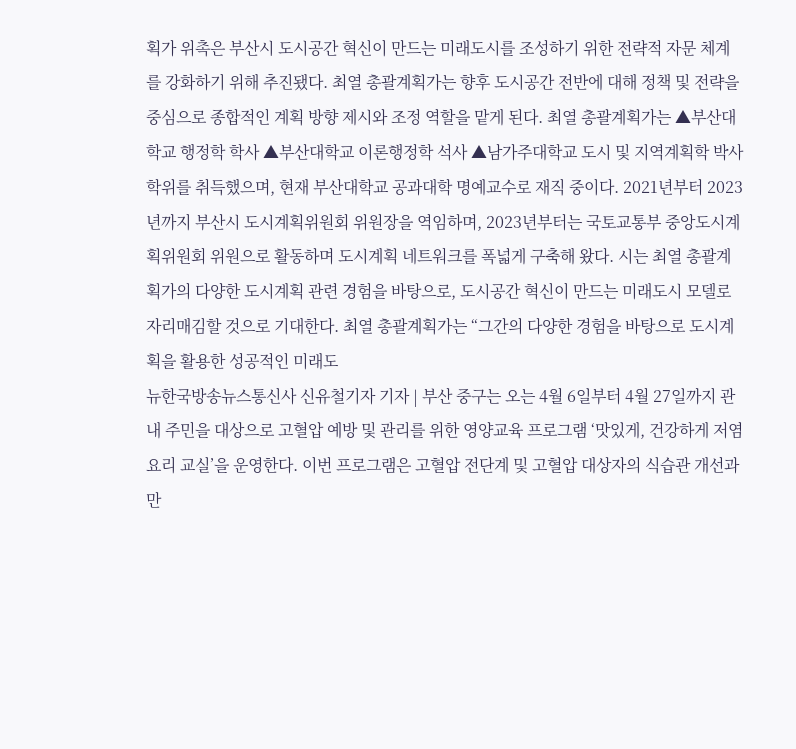획가 위촉은 부산시 도시공간 혁신이 만드는 미래도시를 조성하기 위한 전략적 자문 체계를 강화하기 위해 추진됐다. 최열 총괄계획가는 향후 도시공간 전반에 대해 정책 및 전략을 중심으로 종합적인 계획 방향 제시와 조정 역할을 맡게 된다. 최열 총괄계획가는 ▲부산대학교 행정학 학사 ▲부산대학교 이론행정학 석사 ▲남가주대학교 도시 및 지역계획학 박사 학위를 취득했으며, 현재 부산대학교 공과대학 명예교수로 재직 중이다. 2021년부터 2023년까지 부산시 도시계획위원회 위원장을 역임하며, 2023년부터는 국토교통부 중앙도시계획위원회 위원으로 활동하며 도시계획 네트워크를 폭넓게 구축해 왔다. 시는 최열 총괄계획가의 다양한 도시계획 관련 경험을 바탕으로, 도시공간 혁신이 만드는 미래도시 모델로 자리매김할 것으로 기대한다. 최열 총괄계획가는 “그간의 다양한 경험을 바탕으로 도시계획을 활용한 성공적인 미래도
뉴한국방송뉴스통신사 신유철기자 기자 | 부산 중구는 오는 4월 6일부터 4월 27일까지 관내 주민을 대상으로 고혈압 예방 및 관리를 위한 영양교육 프로그램 ‘맛있게, 건강하게 저염 요리 교실’을 운영한다. 이번 프로그램은 고혈압 전단계 및 고혈압 대상자의 식습관 개선과 만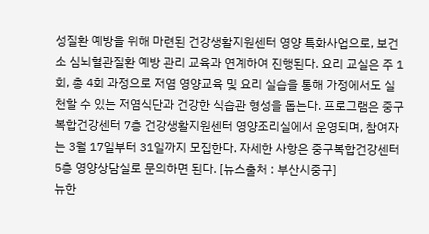성질환 예방을 위해 마련된 건강생활지원센터 영양 특화사업으로, 보건소 심뇌혈관질환 예방 관리 교육과 연계하여 진행된다. 요리 교실은 주 1회, 총 4회 과정으로 저염 영양교육 및 요리 실습을 통해 가정에서도 실천할 수 있는 저염식단과 건강한 식습관 형성을 돕는다. 프로그램은 중구복합건강센터 7층 건강생활지원센터 영양조리실에서 운영되며, 참여자는 3월 17일부터 31일까지 모집한다. 자세한 사항은 중구복합건강센터 5층 영양상담실로 문의하면 된다. [뉴스출처 : 부산시중구]
뉴한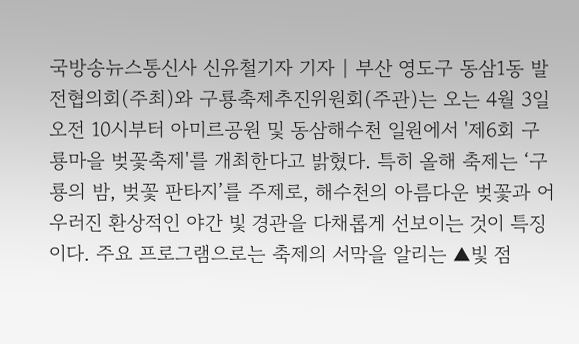국방송뉴스통신사 신유철기자 기자 | 부산 영도구 동삼1동 발전협의회(주최)와 구룡축제추진위원회(주관)는 오는 4월 3일 오전 10시부터 아미르공원 및 동삼해수천 일원에서 '제6회 구룡마을 벚꽃축제'를 개최한다고 밝혔다. 특히 올해 축제는 ‘구룡의 밤, 벚꽃 판타지’를 주제로, 해수천의 아름다운 벚꽃과 어우러진 환상적인 야간 빛 경관을 다채롭게 선보이는 것이 특징이다. 주요 프로그램으로는 축제의 서막을 알리는 ▲빛 점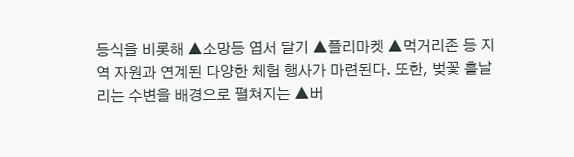등식을 비롯해 ▲소망등 엽서 달기 ▲플리마켓 ▲먹거리존 등 지역 자원과 연계된 다양한 체험 행사가 마련된다. 또한, 벚꽃 흩날리는 수변을 배경으로 펼쳐지는 ▲버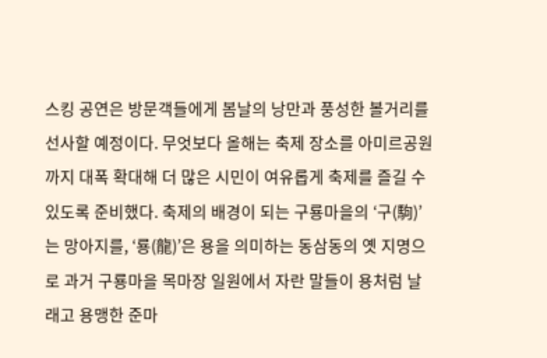스킹 공연은 방문객들에게 봄날의 낭만과 풍성한 볼거리를 선사할 예정이다. 무엇보다 올해는 축제 장소를 아미르공원까지 대폭 확대해 더 많은 시민이 여유롭게 축제를 즐길 수 있도록 준비했다. 축제의 배경이 되는 구룡마을의 ‘구(駒)’는 망아지를, ‘룡(龍)’은 용을 의미하는 동삼동의 옛 지명으로 과거 구룡마을 목마장 일원에서 자란 말들이 용처럼 날래고 용맹한 준마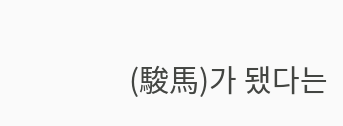(駿馬)가 됐다는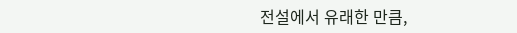전설에서 유래한 만큼,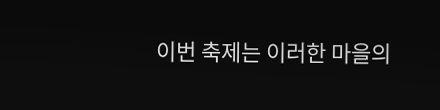이번 축제는 이러한 마을의